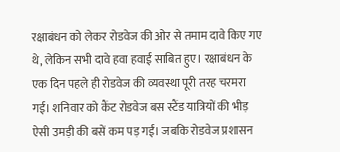रक्षाबंधन को लेकर रोडवेज की ओर से तमाम दावे किए गए थे, लेकिन सभी दावे हवा हवाई साबित हुए। रक्षाबंधन के एक दिन पहले ही रोडवेज की व्यवस्था पूरी तरह चरमरा गई। शनिवार को कैंट रोडवेज बस स्टैंड यात्रियों की भीड़ ऐसी उमड़ी की बसें कम पड़ गईं। जबकि रोडवेज प्रशासन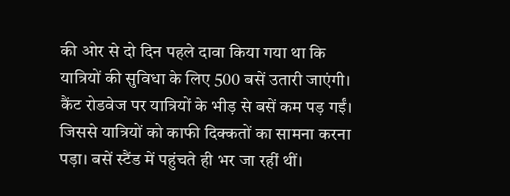की ओर से दो दिन पहले दावा किया गया था कि यात्रियों की सुविधा के लिए 500 बसें उतारी जाएंगी।
कैंट रोडवेज पर यात्रियों के भीड़ से बसें कम पड़ गईं। जिससे यात्रियों को काफी दिक्कतों का सामना करना पड़ा। बसें स्टैंड में पहुंचते ही भर जा रहीं थीं।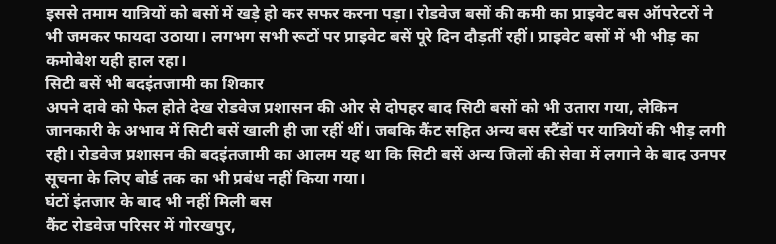इससे तमाम यात्रियों को बसों में खड़े हो कर सफर करना पड़ा। रोडवेज बसों की कमी का प्राइवेट बस ऑपरेटरों ने भी जमकर फायदा उठाया। लगभग सभी रूटों पर प्राइवेट बसें पूरे दिन दौड़तीं रहीं। प्राइवेट बसों में भी भीड़ का कमोबेश यही हाल रहा।
सिटी बसें भी बदइंतजामी का शिकार
अपने दावे को फेल होते देख रोडवेज प्रशासन की ओर से दोपहर बाद सिटी बसों को भी उतारा गया, लेकिन जानकारी के अभाव में सिटी बसें खाली ही जा रहीं थीं। जबकि कैंट सहित अन्य बस स्टैंडों पर यात्रियों की भीड़ लगी रही। रोडवेज प्रशासन की बदइंतजामी का आलम यह था कि सिटी बसें अन्य जिलों की सेवा में लगाने के बाद उनपर सूचना के लिए बोर्ड तक का भी प्रबंध नहीं किया गया।
घंटों इंतजार के बाद भी नहीं मिली बस
कैंट रोडवेज परिसर में गोरखपुर,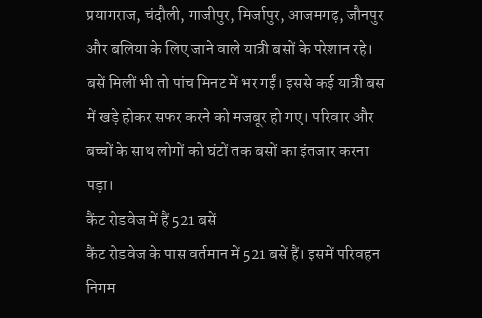प्रयागराज, चंदौली, गाजीपुर, मिर्जापुर, आजमगढ़, जौनपुर और बलिया के लिए जाने वाले यात्री बसों के परेशान रहे। बसें मिलीं भी तो पांच मिनट में भर गईं। इससे कई यात्री बस में खड़े होकर सफर करने को मजबूर हो गए। परिवार और बच्चों के साथ लोगों को घंटों तक बसों का इंतजार करना पड़ा।
कैंट रोडवेज में हैं 521 बसें
कैंट रोडवेज के पास वर्तमान में 521 बसें हैं। इसमें परिवहन निगम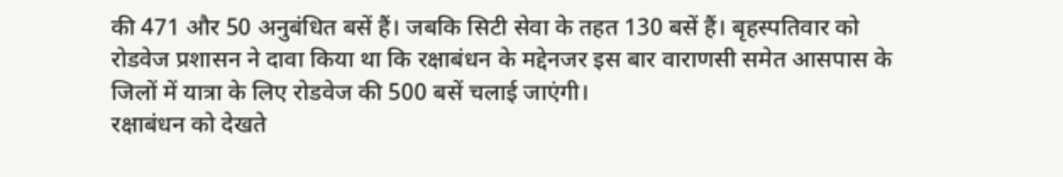की 471 और 50 अनुबंधित बसें हैं। जबकि सिटी सेवा के तहत 130 बसें हैं। बृहस्पतिवार को रोडवेज प्रशासन ने दावा किया था कि रक्षाबंधन के मद्देनजर इस बार वाराणसी समेत आसपास के जिलों में यात्रा के लिए रोडवेज की 500 बसें चलाई जाएंगी।
रक्षाबंधन को देखते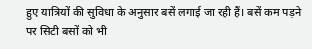हुए यात्रियों की सुविधा के अनुसार बसें लगाई जा रही हैं। बसें कम पड़ने पर सिटी बसों को भी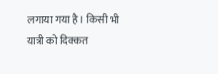लगाया गया है। किसी भी यात्री को दिक्कत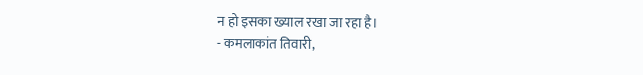न हो इसका ख्याल रखा जा रहा है।
- कमलाकांत तिवारी,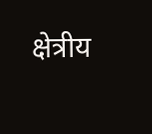क्षेत्रीय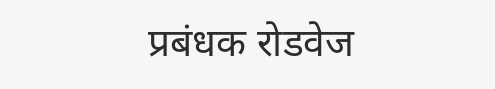प्रबंधक रोडवेज